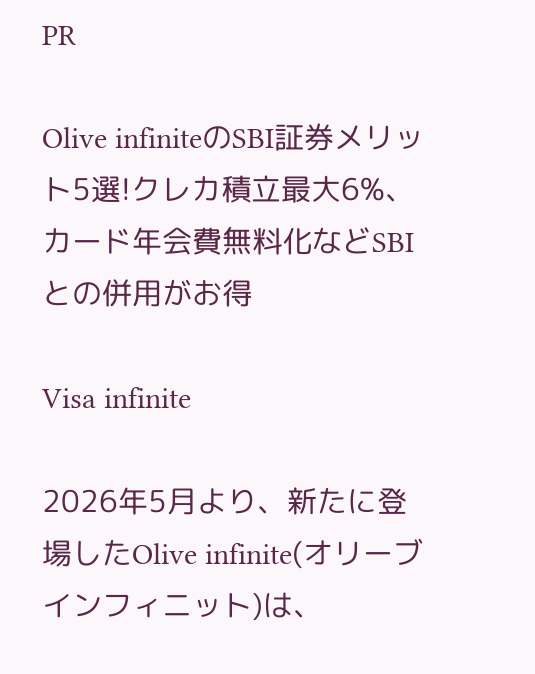PR

Olive infiniteのSBI証券メリット5選!クレカ積立最大6%、カード年会費無料化などSBIとの併用がお得

Visa infinite

2026年5月より、新たに登場したOlive infinite(オリーブインフィニット)は、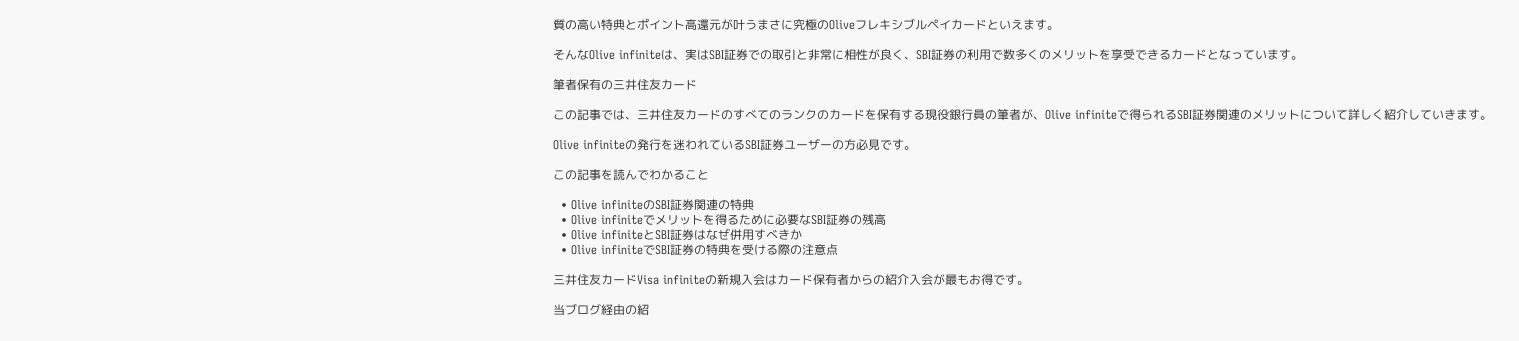質の高い特典とポイント高還元が叶うまさに究極のOliveフレキシブルペイカードといえます。

そんなOlive infiniteは、実はSBI証券での取引と非常に相性が良く、SBI証券の利用で数多くのメリットを享受できるカードとなっています。

筆者保有の三井住友カード

この記事では、三井住友カードのすべてのランクのカードを保有する現役銀行員の筆者が、Olive infiniteで得られるSBI証券関連のメリットについて詳しく紹介していきます。

Olive infiniteの発行を迷われているSBI証券ユーザーの方必見です。

この記事を読んでわかること

  • Olive infiniteのSBI証券関連の特典
  • Olive infiniteでメリットを得るために必要なSBI証券の残高
  • Olive infiniteとSBI証券はなぜ併用すべきか
  • Olive infiniteでSBI証券の特典を受ける際の注意点

三井住友カードVisa infiniteの新規入会はカード保有者からの紹介入会が最もお得です。

当ブログ経由の紹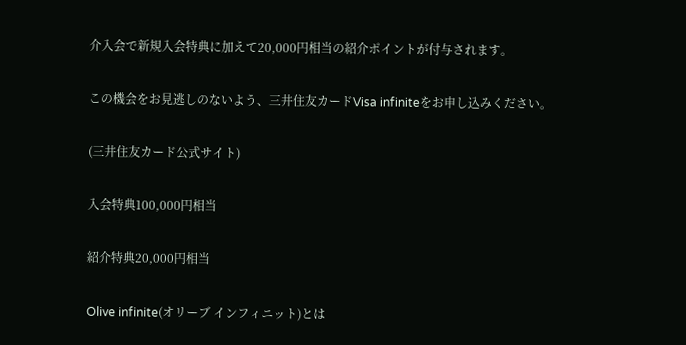介入会で新規入会特典に加えて20,000円相当の紹介ポイントが付与されます。

この機会をお見逃しのないよう、三井住友カードVisa infiniteをお申し込みください。

(三井住友カード公式サイト)

入会特典100,000円相当

紹介特典20,000円相当

Olive infinite(オリーブ インフィニット)とは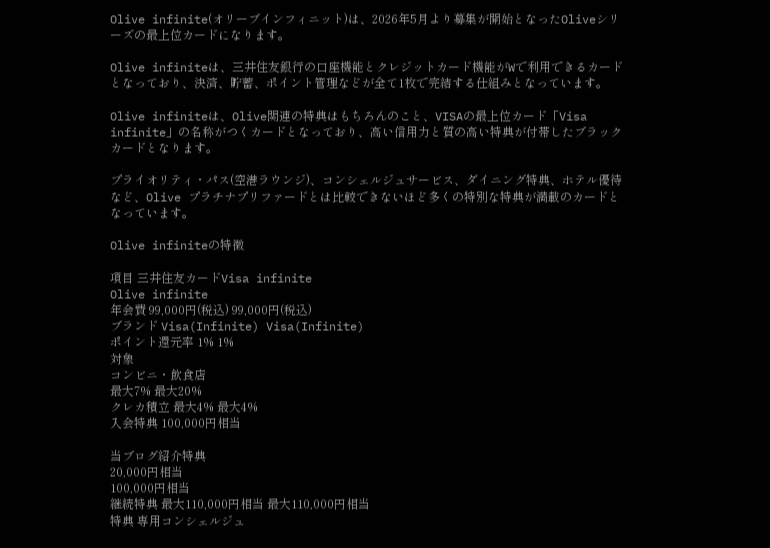Olive infinite(オリーブインフィニット)は、2026年5月より募集が開始となったOliveシリーズの最上位カードになります。

Olive infiniteは、三井住友銀行の口座機能とクレジットカード機能がWで利用できるカードとなっており、決済、貯蓄、ポイント管理などが全て1枚で完結する仕組みとなっています。

Olive infiniteは、Olive関連の特典はもちろんのこと、VISAの最上位カード「Visa infinite」の名称がつくカードとなっており、高い信用力と質の高い特典が付帯したブラックカードとなります。

プライオリティ・パス(空港ラウンジ)、コンシェルジュサービス、ダイニング特典、ホテル優待など、Olive プラチナプリファードとは比較できないほど多くの特別な特典が満載のカードとなっています。

Olive infiniteの特徴

項目 三井住友カードVisa infinite
Olive infinite
年会費 99,000円(税込) 99,000円(税込)
ブランド Visa(Infinite) Visa(Infinite)
ポイント還元率 1% 1%
対象
コンビニ・飲食店
最大7% 最大20%
クレカ積立 最大4% 最大4%
入会特典 100,000円相当

当ブログ紹介特典
20,000円相当
100,000円相当
継続特典 最大110,000円相当 最大110,000円相当
特典 専用コンシェルジュ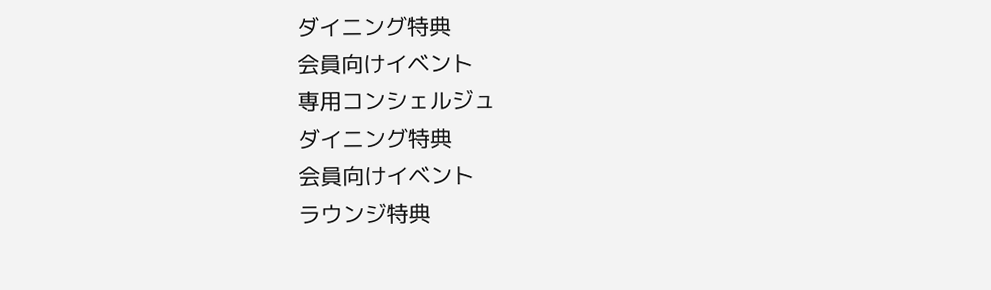ダイニング特典
会員向けイベント
専用コンシェルジュ
ダイニング特典
会員向けイベント
ラウンジ特典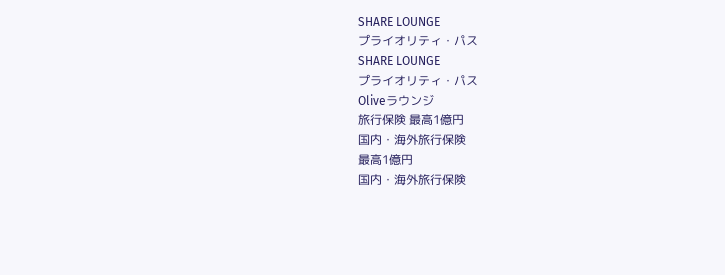SHARE LOUNGE
プライオリティ・パス
SHARE LOUNGE
プライオリティ・パス
Oliveラウンジ
旅行保険 最高1億円
国内・海外旅行保険
最高1億円
国内・海外旅行保険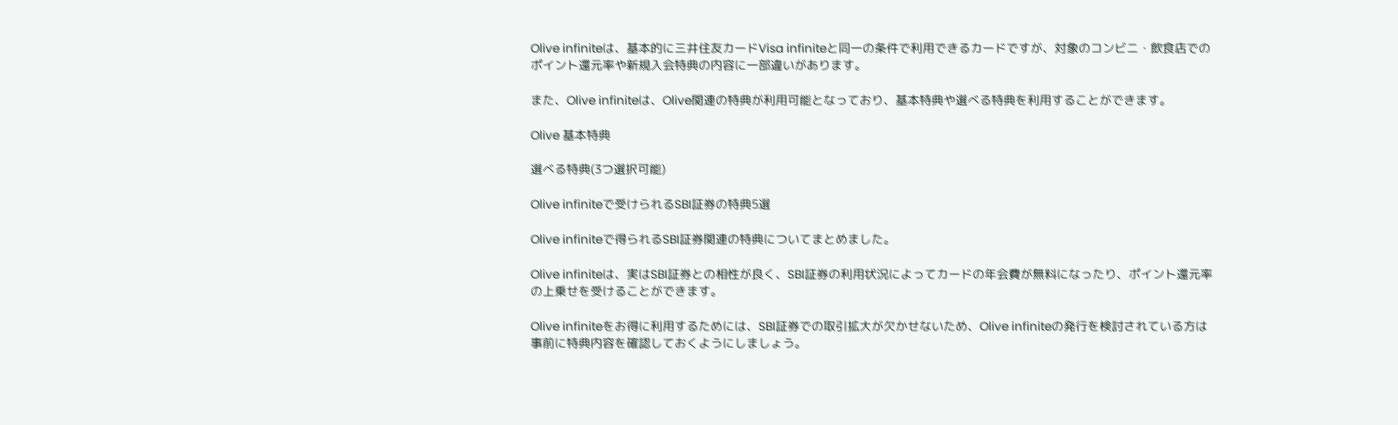Olive infiniteは、基本的に三井住友カードVisa infiniteと同一の条件で利用できるカードですが、対象のコンビニ・飲食店でのポイント還元率や新規入会特典の内容に一部違いがあります。

また、Olive infiniteは、Olive関連の特典が利用可能となっており、基本特典や選べる特典を利用することができます。

Olive 基本特典

選べる特典(3つ選択可能)

Olive infiniteで受けられるSBI証券の特典5選

Olive infiniteで得られるSBI証券関連の特典についてまとめました。

Olive infiniteは、実はSBI証券との相性が良く、SBI証券の利用状況によってカードの年会費が無料になったり、ポイント還元率の上乗せを受けることができます。

Olive infiniteをお得に利用するためには、SBI証券での取引拡大が欠かせないため、Olive infiniteの発行を検討されている方は事前に特典内容を確認しておくようにしましょう。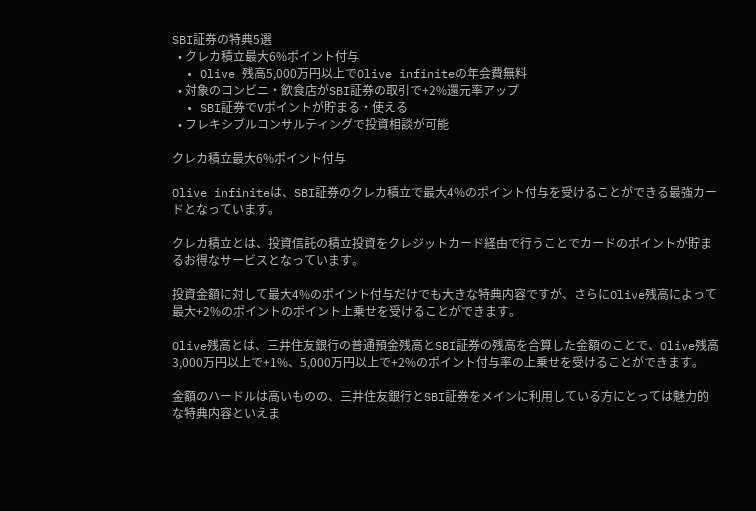SBI証券の特典5選
  • クレカ積立最大6%ポイント付与
  • Olive 残高5,000万円以上でOlive infiniteの年会費無料
  • 対象のコンビニ・飲食店がSBI証券の取引で+2%還元率アップ
  • SBI証券でVポイントが貯まる・使える
  • フレキシブルコンサルティングで投資相談が可能

クレカ積立最大6%ポイント付与

Olive infiniteは、SBI証券のクレカ積立で最大4%のポイント付与を受けることができる最強カードとなっています。

クレカ積立とは、投資信託の積立投資をクレジットカード経由で行うことでカードのポイントが貯まるお得なサービスとなっています。

投資金額に対して最大4%のポイント付与だけでも大きな特典内容ですが、さらにOlive残高によって最大+2%のポイントのポイント上乗せを受けることができます。

Olive残高とは、三井住友銀行の普通預金残高とSBI証券の残高を合算した金額のことで、Olive残高3,000万円以上で+1%、5,000万円以上で+2%のポイント付与率の上乗せを受けることができます。

金額のハードルは高いものの、三井住友銀行とSBI証券をメインに利用している方にとっては魅力的な特典内容といえま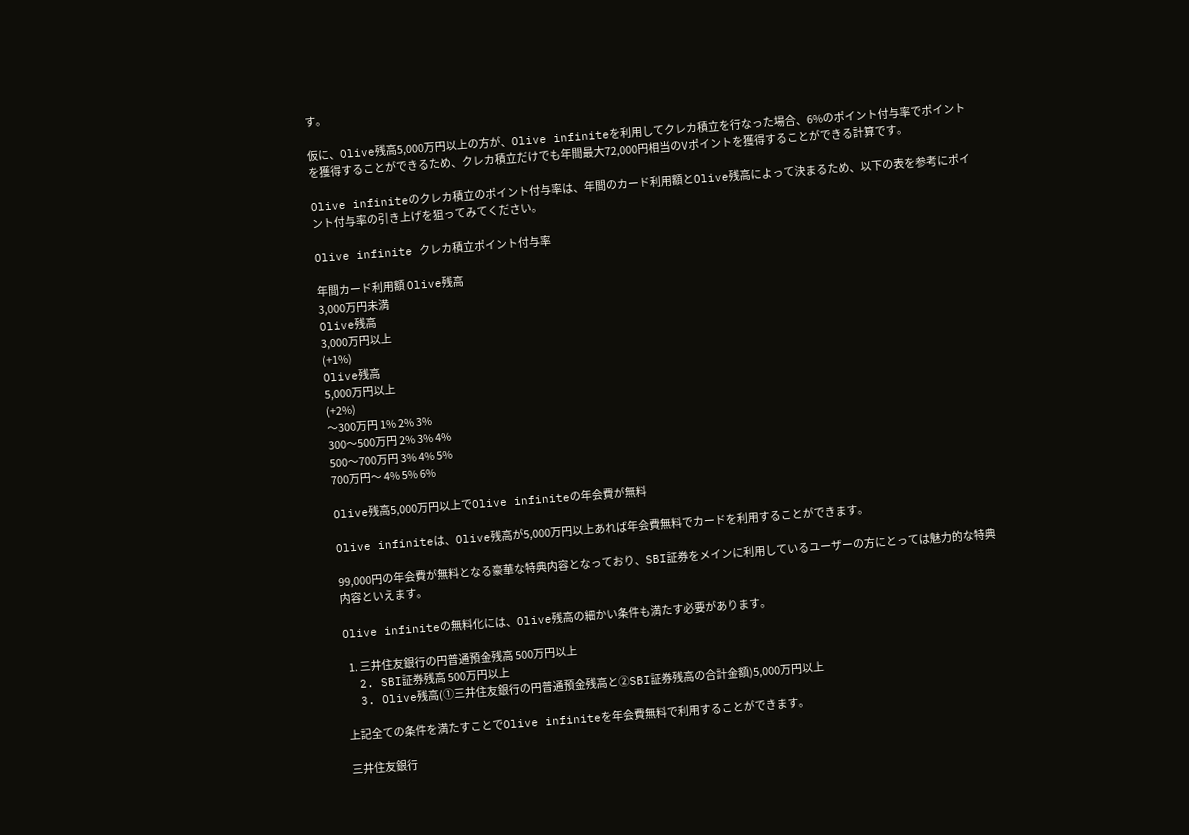す。

仮に、Olive残高5,000万円以上の方が、Olive infiniteを利用してクレカ積立を行なった場合、6%のポイント付与率でポイントを獲得することができるため、クレカ積立だけでも年間最大72,000円相当のVポイントを獲得することができる計算です。

Olive infiniteのクレカ積立のポイント付与率は、年間のカード利用額とOlive残高によって決まるため、以下の表を参考にポイント付与率の引き上げを狙ってみてください。

Olive infinite クレカ積立ポイント付与率

年間カード利用額 Olive残高
3,000万円未満
Olive残高
3,000万円以上
(+1%)
Olive残高
5,000万円以上
(+2%)
〜300万円 1% 2% 3%
300〜500万円 2% 3% 4%
500〜700万円 3% 4% 5%
700万円〜 4% 5% 6%

Olive残高5,000万円以上でOlive infiniteの年会費が無料

Olive infiniteは、Olive残高が5,000万円以上あれば年会費無料でカードを利用することができます。

99,000円の年会費が無料となる豪華な特典内容となっており、SBI証券をメインに利用しているユーザーの方にとっては魅力的な特典内容といえます。

Olive infiniteの無料化には、Olive残高の細かい条件も満たす必要があります。

  1. 三井住友銀行の円普通預金残高 500万円以上
  2. SBI証券残高 500万円以上
  3. Olive残高(①三井住友銀行の円普通預金残高と②SBI証券残高の合計金額)5,000万円以上

上記全ての条件を満たすことでOlive infiniteを年会費無料で利用することができます。

三井住友銀行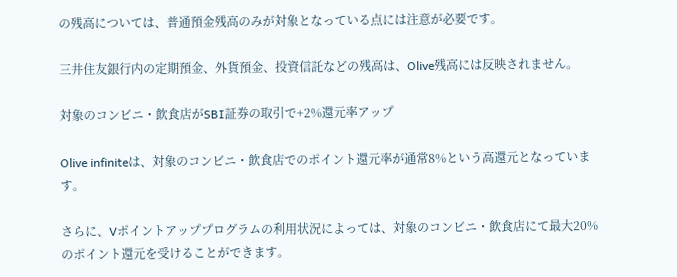の残高については、普通預金残高のみが対象となっている点には注意が必要です。

三井住友銀行内の定期預金、外貨預金、投資信託などの残高は、Olive残高には反映されません。

対象のコンビニ・飲食店がSBI証券の取引で+2%還元率アップ

Olive infiniteは、対象のコンビニ・飲食店でのポイント還元率が通常8%という高還元となっています。

さらに、Vポイントアッププログラムの利用状況によっては、対象のコンビニ・飲食店にて最大20%のポイント還元を受けることができます。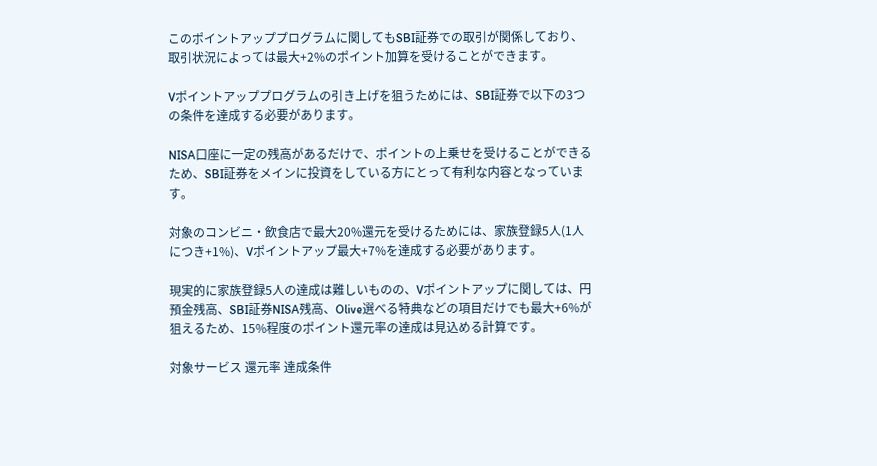このポイントアッププログラムに関してもSBI証券での取引が関係しており、取引状況によっては最大+2%のポイント加算を受けることができます。

Vポイントアッププログラムの引き上げを狙うためには、SBI証券で以下の3つの条件を達成する必要があります。

NISA口座に一定の残高があるだけで、ポイントの上乗せを受けることができるため、SBI証券をメインに投資をしている方にとって有利な内容となっています。

対象のコンビニ・飲食店で最大20%還元を受けるためには、家族登録5人(1人につき+1%)、Vポイントアップ最大+7%を達成する必要があります。

現実的に家族登録5人の達成は難しいものの、Vポイントアップに関しては、円預金残高、SBI証券NISA残高、Olive選べる特典などの項目だけでも最大+6%が狙えるため、15%程度のポイント還元率の達成は見込める計算です。

対象サービス 還元率 達成条件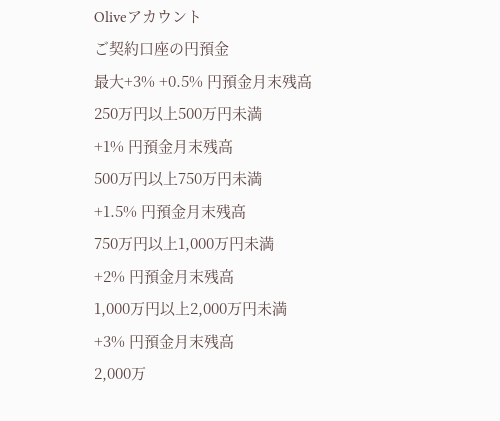Oliveアカウント
ご契約口座の円預金
最大+3% +0.5% 円預金月末残高
250万円以上500万円未満
+1% 円預金月末残高
500万円以上750万円未満
+1.5% 円預金月末残高
750万円以上1,000万円未満
+2% 円預金月末残高
1,000万円以上2,000万円未満
+3% 円預金月末残高
2,000万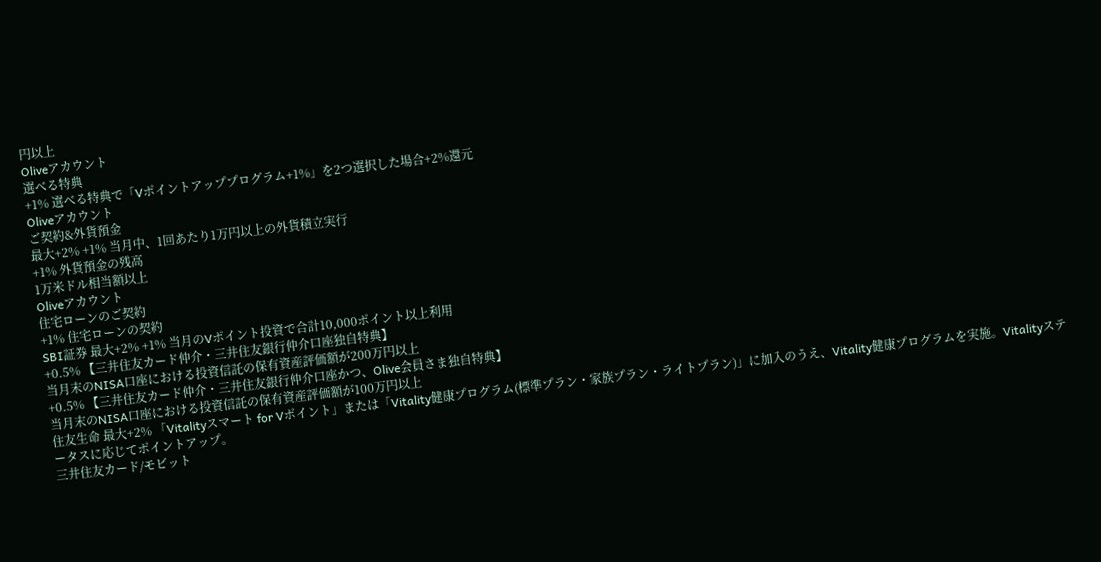円以上
Oliveアカウント
選べる特典
+1% 選べる特典で「Vポイントアッププログラム+1%」を2つ選択した場合+2%還元
Oliveアカウント
ご契約&外貨預金
最大+2% +1% 当月中、1回あたり1万円以上の外貨積立実行
+1% 外貨預金の残高
1万米ドル相当額以上
Oliveアカウント
住宅ローンのご契約
+1% 住宅ローンの契約
SBI証券 最大+2% +1% 当月のVポイント投資で合計10,000ポイント以上利用
+0.5% 【三井住友カード仲介・三井住友銀行仲介口座独自特典】
当月末のNISA口座における投資信託の保有資産評価額が200万円以上
+0.5% 【三井住友カード仲介・三井住友銀行仲介口座かつ、Olive会員さま独自特典】
当月末のNISA口座における投資信託の保有資産評価額が100万円以上
住友生命 最大+2% 「Vitalityスマート for Vポイント」または「Vitality健康プログラム(標準プラン・家族プラン・ライトプラン)」に加入のうえ、Vitality健康プログラムを実施。Vitalityステータスに応じてポイントアップ。
三井住友カード/モビット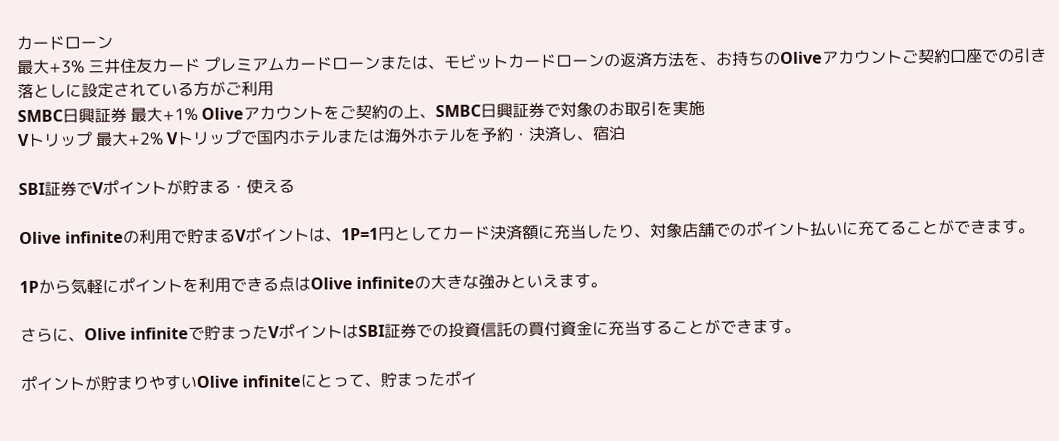カードローン
最大+3% 三井住友カード プレミアムカードローンまたは、モビットカードローンの返済方法を、お持ちのOliveアカウントご契約口座での引き落としに設定されている方がご利用
SMBC日興証券 最大+1% Oliveアカウントをご契約の上、SMBC日興証券で対象のお取引を実施
Vトリップ 最大+2% Vトリップで国内ホテルまたは海外ホテルを予約・決済し、宿泊

SBI証券でVポイントが貯まる・使える

Olive infiniteの利用で貯まるVポイントは、1P=1円としてカード決済額に充当したり、対象店舗でのポイント払いに充てることができます。

1Pから気軽にポイントを利用できる点はOlive infiniteの大きな強みといえます。

さらに、Olive infiniteで貯まったVポイントはSBI証券での投資信託の買付資金に充当することができます。

ポイントが貯まりやすいOlive infiniteにとって、貯まったポイ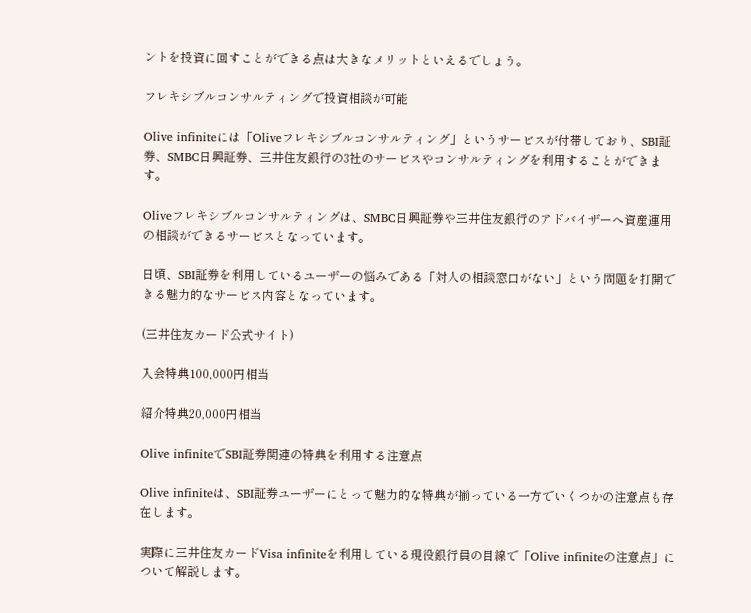ントを投資に回すことができる点は大きなメリットといえるでしょう。

フレキシブルコンサルティングで投資相談が可能

Olive infiniteには「Oliveフレキシブルコンサルティング」というサービスが付帯しており、SBI証券、SMBC日興証券、三井住友銀行の3社のサービスやコンサルティングを利用することができます。

Oliveフレキシブルコンサルティングは、SMBC日興証券や三井住友銀行のアドバイザーへ資産運用の相談ができるサービスとなっています。

日頃、SBI証券を利用しているユーザーの悩みである「対人の相談窓口がない」という問題を打開できる魅力的なサービス内容となっています。

(三井住友カード公式サイト)

入会特典100,000円相当

紹介特典20,000円相当

Olive infiniteでSBI証券関連の特典を利用する注意点

Olive infiniteは、SBI証券ユーザーにとって魅力的な特典が揃っている一方でいくつかの注意点も存在します。

実際に三井住友カードVisa infiniteを利用している現役銀行員の目線で「Olive infiniteの注意点」について解説します。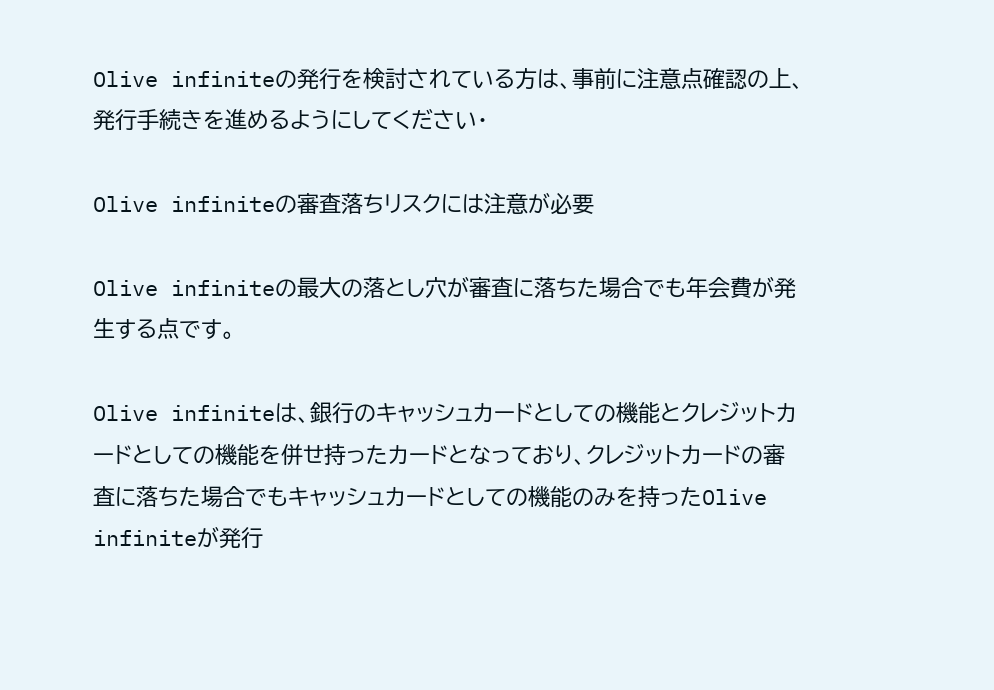Olive infiniteの発行を検討されている方は、事前に注意点確認の上、発行手続きを進めるようにしてください・

Olive infiniteの審査落ちリスクには注意が必要

Olive infiniteの最大の落とし穴が審査に落ちた場合でも年会費が発生する点です。

Olive infiniteは、銀行のキャッシュカードとしての機能とクレジットカードとしての機能を併せ持ったカードとなっており、クレジットカードの審査に落ちた場合でもキャッシュカードとしての機能のみを持ったOlive infiniteが発行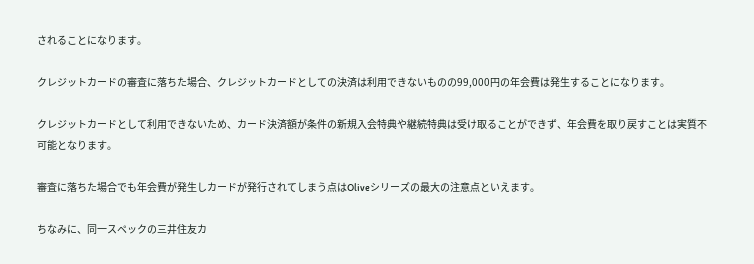されることになります。

クレジットカードの審査に落ちた場合、クレジットカードとしての決済は利用できないものの99,000円の年会費は発生することになります。

クレジットカードとして利用できないため、カード決済額が条件の新規入会特典や継続特典は受け取ることができず、年会費を取り戻すことは実質不可能となります。

審査に落ちた場合でも年会費が発生しカードが発行されてしまう点はOliveシリーズの最大の注意点といえます。

ちなみに、同一スペックの三井住友カ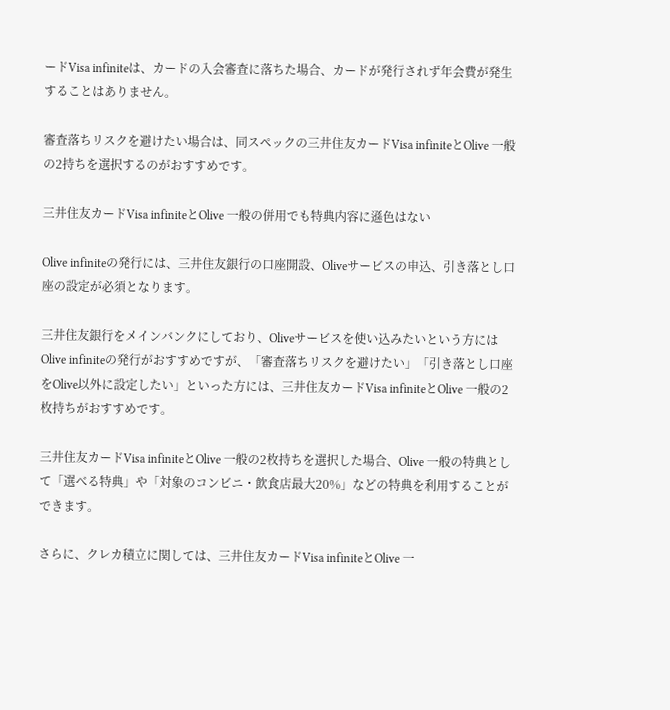ードVisa infiniteは、カードの入会審査に落ちた場合、カードが発行されず年会費が発生することはありません。

審査落ちリスクを避けたい場合は、同スペックの三井住友カードVisa infiniteとOlive 一般の2持ちを選択するのがおすすめです。

三井住友カードVisa infiniteとOlive 一般の併用でも特典内容に遜色はない

Olive infiniteの発行には、三井住友銀行の口座開設、Oliveサービスの申込、引き落とし口座の設定が必須となります。

三井住友銀行をメインバンクにしており、Oliveサービスを使い込みたいという方にはOlive infiniteの発行がおすすめですが、「審査落ちリスクを避けたい」「引き落とし口座をOlive以外に設定したい」といった方には、三井住友カードVisa infiniteとOlive 一般の2枚持ちがおすすめです。

三井住友カードVisa infiniteとOlive 一般の2枚持ちを選択した場合、Olive 一般の特典として「選べる特典」や「対象のコンビニ・飲食店最大20%」などの特典を利用することができます。

さらに、クレカ積立に関しては、三井住友カードVisa infiniteとOlive 一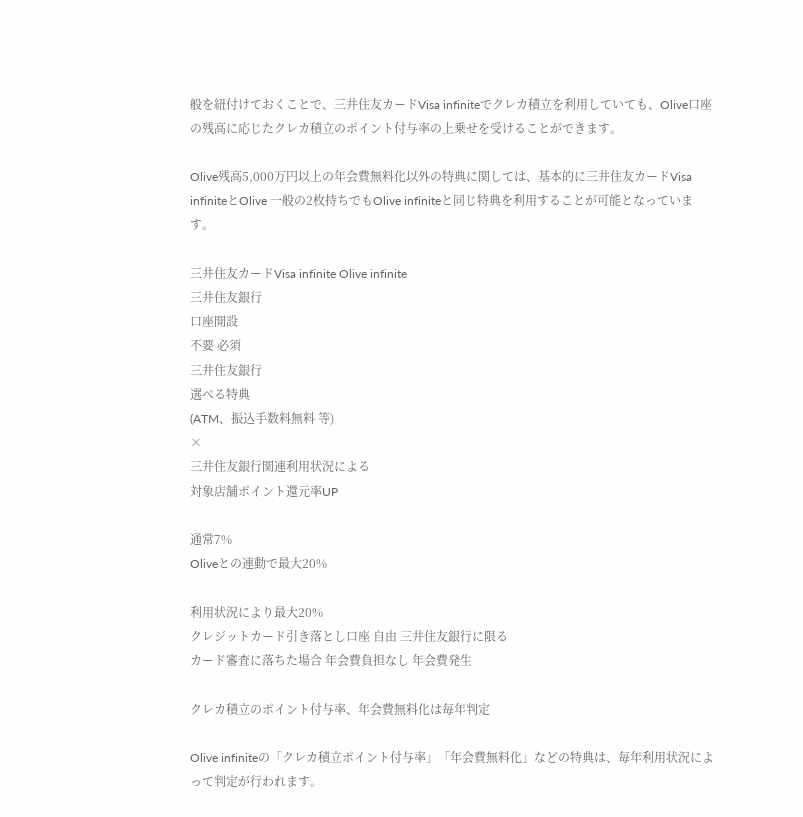般を紐付けておくことで、三井住友カードVisa infiniteでクレカ積立を利用していても、Olive口座の残高に応じたクレカ積立のポイント付与率の上乗せを受けることができます。

Olive残高5,000万円以上の年会費無料化以外の特典に関しては、基本的に三井住友カードVisa infiniteとOlive 一般の2枚持ちでもOlive infiniteと同じ特典を利用することが可能となっています。

三井住友カードVisa infinite Olive infinite
三井住友銀行
口座開設
不要 必須
三井住友銀行
選べる特典
(ATM、振込手数料無料 等)
×
三井住友銀行関連利用状況による
対象店舗ポイント還元率UP

通常7%
Oliveとの連動で最大20%

利用状況により最大20%
クレジットカード引き落とし口座 自由 三井住友銀行に限る
カード審査に落ちた場合 年会費負担なし 年会費発生

クレカ積立のポイント付与率、年会費無料化は毎年判定

Olive infiniteの「クレカ積立ポイント付与率」「年会費無料化」などの特典は、毎年利用状況によって判定が行われます。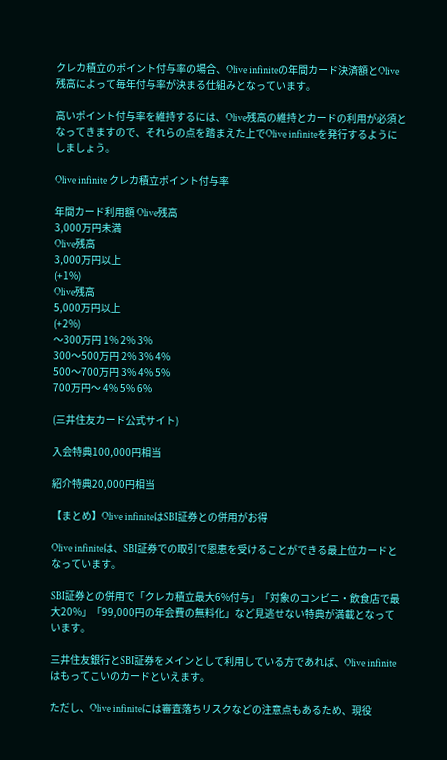クレカ積立のポイント付与率の場合、Olive infiniteの年間カード決済額とOlive残高によって毎年付与率が決まる仕組みとなっています。

高いポイント付与率を維持するには、Olive残高の維持とカードの利用が必須となってきますので、それらの点を踏まえた上でOlive infiniteを発行するようにしましょう。

Olive infinite クレカ積立ポイント付与率

年間カード利用額 Olive残高
3,000万円未満
Olive残高
3,000万円以上
(+1%)
Olive残高
5,000万円以上
(+2%)
〜300万円 1% 2% 3%
300〜500万円 2% 3% 4%
500〜700万円 3% 4% 5%
700万円〜 4% 5% 6%

(三井住友カード公式サイト)

入会特典100,000円相当

紹介特典20,000円相当

【まとめ】Olive infiniteはSBI証券との併用がお得

Olive infiniteは、SBI証券での取引で恩恵を受けることができる最上位カードとなっています。

SBI証券との併用で「クレカ積立最大6%付与」「対象のコンビニ・飲食店で最大20%」「99,000円の年会費の無料化」など見逃せない特典が満載となっています。

三井住友銀行とSBI証券をメインとして利用している方であれば、Olive infiniteはもってこいのカードといえます。

ただし、Olive infiniteには審査落ちリスクなどの注意点もあるため、現役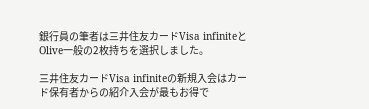銀行員の筆者は三井住友カードVisa infiniteとOlive一般の2枚持ちを選択しました。

三井住友カードVisa infiniteの新規入会はカード保有者からの紹介入会が最もお得で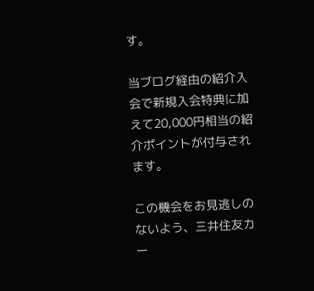す。

当ブログ経由の紹介入会で新規入会特典に加えて20,000円相当の紹介ポイントが付与されます。

この機会をお見逃しのないよう、三井住友カー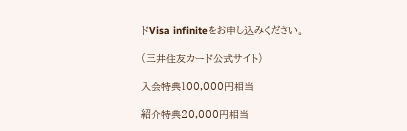ドVisa infiniteをお申し込みください。

(三井住友カード公式サイト)

入会特典100,000円相当

紹介特典20,000円相当